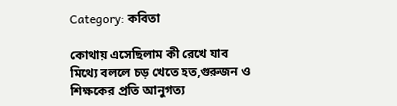Category: কবিতা

কোথায় এসেছিলাম কী রেখে যাব
মিথ্যে বললে চড় খেতে হত,গুরুজন ও শিক্ষকের প্রতি আনুগত্য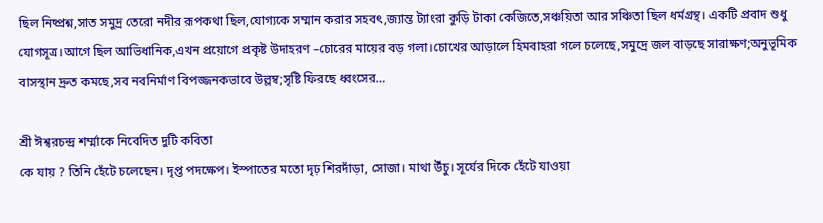ছিল নিষ্প্রশ্ন,সাত সমুদ্র তেরো নদীর রূপকথা ছিল,যোগ্যকে সম্মান করার সহবৎ,জ্যান্ত ট্যাংরা কুড়ি টাকা কেজিতে,সঞ্চয়িতা আর সঞ্চিতা ছিল ধর্মগ্রন্থ। একটি প্রবাদ শুধু যোগসূত্র।আগে ছিল আভিধানিক,এখন প্রয়োগে প্রকৃষ্ট উদাহরণ –চোরের মায়ের বড় গলা।চোখের আড়ালে হিমবাহরা গলে চলেছে,সমুদ্রে জল বাড়ছে সারাক্ষণ;অনুভূমিক বাসস্থান দ্রুত কমছে,সব নবনির্মাণ বিপজ্জনকভাবে উল্লম্ব;সৃষ্টি ফিরছে ধ্বংসের…

শ্রী ঈশ্বরচন্দ্র শর্ম্মাকে নিবেদিত দুটি কবিতা
কে যায় ? তিনি হেঁটে চলেছেন। দৃপ্ত পদক্ষেপ। ইস্পাতের মতো দৃঢ় শিরদাঁড়া, সোজা। মাথা উঁচু। সূর্যের দিকে হেঁটে যাওয়া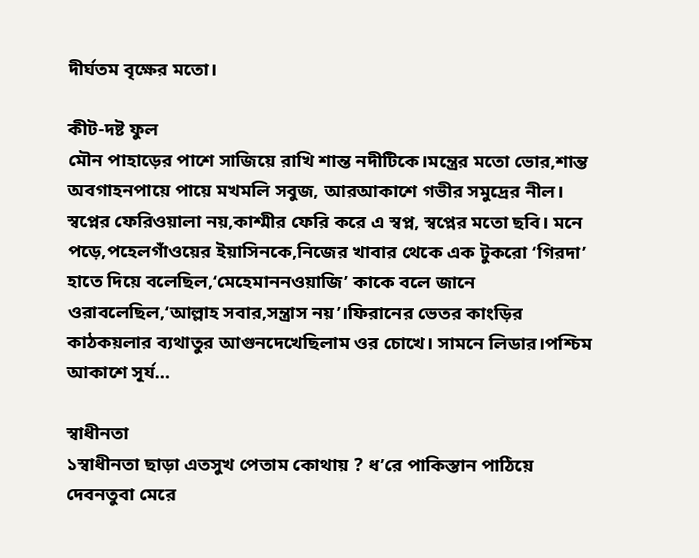দীর্ঘতম বৃক্ষের মতো।

কীট-দষ্ট ফুল
মৌন পাহাড়ের পাশে সাজিয়ে রাখি শান্ত নদীটিকে।মন্ত্রের মতো ভোর,শান্ত অবগাহনপায়ে পায়ে মখমলি সবুজ, আরআকাশে গভীর সমুদ্রের নীল। স্বপ্নের ফেরিওয়ালা নয়,কাশ্মীর ফেরি করে এ স্বপ্ন, স্বপ্নের মতো ছবি। মনে পড়ে,পহেলগাঁওয়ের ইয়াসিনকে,নিজের খাবার থেকে এক টুকরো ‘গিরদা’ হাতে দিয়ে বলেছিল,‘মেহেমাননওয়াজি’ কাকে বলে জানে ওরাবলেছিল,‘আল্লাহ সবার,সন্ত্রাস নয়’।ফিরানের ভেতর কাংড়ির কাঠকয়লার ব্যথাতুর আগুনদেখেছিলাম ওর চোখে। সামনে লিডার।পশ্চিম আকাশে সূর্য…

স্বাধীনতা
১স্বাধীনতা ছাড়া এতসুখ পেতাম কোথায় ? ধ’রে পাকিস্তান পাঠিয়ে দেবনতুবা মেরে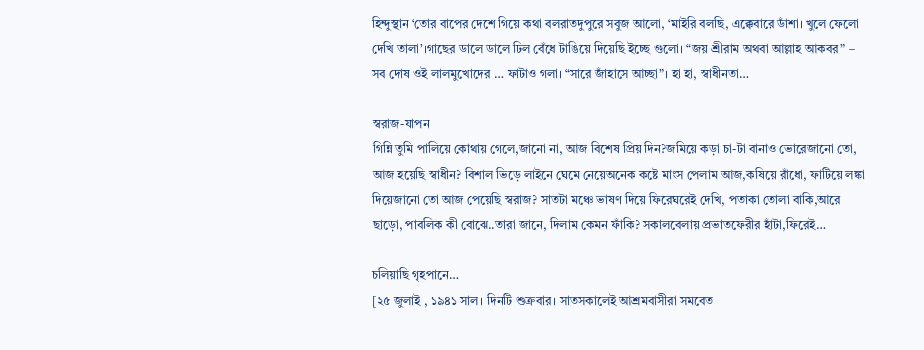হিন্দুস্থান ‘তোর বাপের দেশে গিয়ে কথা বলরাতদুপুরে সবুজ আলো, ‘মাইরি বলছি, এক্কেবারে ডাঁশা। খুলে ফেলো দেখি তালা’।গাছের ডালে ডালে ঢিল বেঁধে টাঙিয়ে দিয়েছি ইচ্ছে গুলো। “জয় শ্রীরাম অথবা আল্লাহ আকবর” – সব দোষ ওই লালমুখোদের … ফাটাও গলা। “সারে জাঁহাসে আচ্ছা”। হা হা, স্বাধীনতা…

স্বরাজ-যাপন
গিন্নি তুমি পালিয়ে কোথায় গেলে,জানো না, আজ বিশেষ প্রিয় দিন?জমিয়ে কড়া চা-টা বানাও ভোরেজানো তো, আজ হয়েছি স্বাধীন? বিশাল ভিড়ে লাইনে ঘেমে নেয়েঅনেক কষ্টে মাংস পেলাম আজ,কষিয়ে রাঁধো, ফাটিয়ে লঙ্কা দিয়েজানো তো আজ পেয়েছি স্বরাজ? সাতটা মঞ্চে ভাষণ দিয়ে ফিরেঘরেই দেখি, পতাকা তোলা বাকি,আরে ছাড়ো, পাবলিক কী বোঝে..তারা জানে, দিলাম কেমন ফাঁকি? সকালবেলায় প্রভাতফেরীর হাঁটা,ফিরেই…

চলিয়াছি গৃহপানে…
[২৫ জুলাই , ১৯৪১ সাল। দিনটি শুক্রবার। সাতসকালেই আশ্রমবাসীরা সমবেত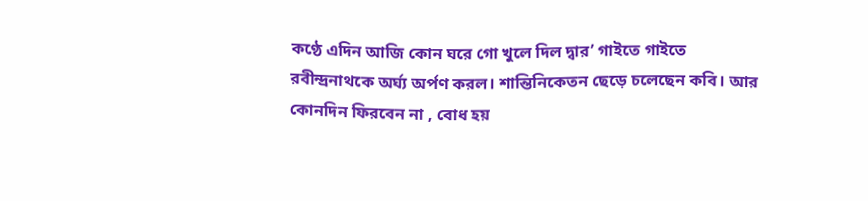কণ্ঠে এদিন আজি কোন ঘরে গো খুলে দিল দ্বার’ গাইতে গাইতে রবীন্দ্রনাথকে অর্ঘ্য অর্পণ করল। শান্তিনিকেতন ছেড়ে চলেছেন কবি। আর কোনদিন ফিরবেন না , বোধ হয়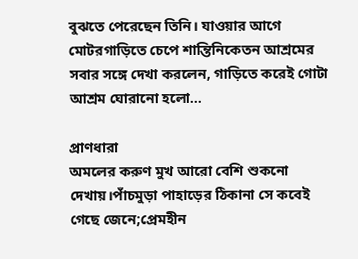বুঝতে পেরেছেন তিনি। যাওয়ার আগে মোটরগাড়িতে চেপে শান্তিনিকেতন আশ্রমের সবার সঙ্গে দেখা করলেন, গাড়িতে করেই গোটা আশ্রম ঘোরানো হলো…

প্রাণধারা
অমলের করুণ মুখ আরো বেশি শুকনো দেখায়।পাঁচমুড়া পাহাড়ের ঠিকানা সে কবেই গেছে জেনে;প্রেমহীন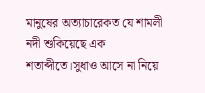মানুষের অত্যাচারেকত যে শামলী নদী শুকিয়েছে এক শতাব্দীতে।সুধাও আসে না নিয়ে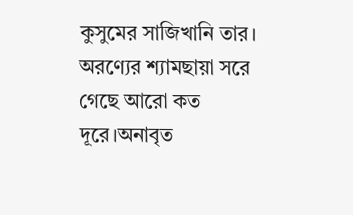কুসুমের সাজিখানি তার। অরণ্যের শ্যামছায়া সরে গেছে আরো কত দূরে।অনাবৃত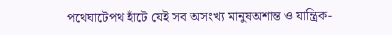পথেঘাটেপথ হাঁটে যেই সব অসংখ্য মানুষঅশান্ত ও যান্ত্রিক-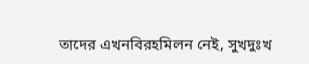তাদের এখনবিরহমিলন নেই, সুখদুঃখ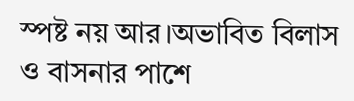স্পষ্ট নয় আর।অভাবিত বিলাস ও বাসনার পাশে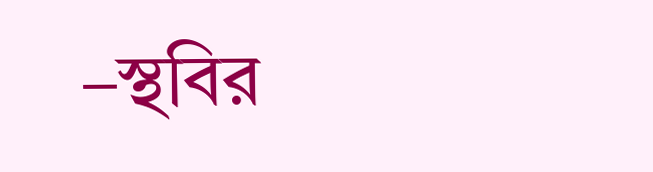–স্থবির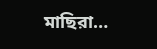মাছিরা…